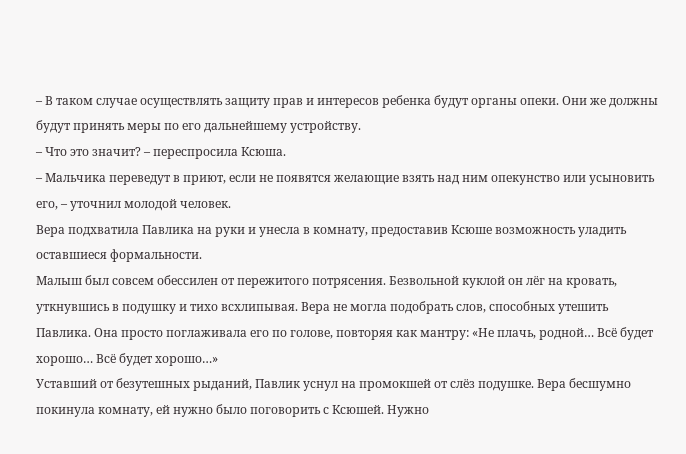– В таком случае осуществлять защиту прав и интересов ребенка будут органы опеки. Они же должны будут принять меры по его дальнейшему устройству.
– Что это значит? – переспросила Ксюша.
– Мальчика переведут в приют, если не появятся желающие взять над ним опекунство или усыновить его, – уточнил молодой человек.
Вера подхватила Павлика на руки и унесла в комнату, предоставив Ксюше возможность уладить оставшиеся формальности.
Малыш был совсем обессилен от пережитого потрясения. Безвольной куклой он лёг на кровать, уткнувшись в подушку и тихо всхлипывая. Вера не могла подобрать слов, способных утешить Павлика. Она просто поглаживала его по голове, повторяя как мантру: «Не плачь, родной… Всё будет хорошо… Всё будет хорошо…»
Уставший от безутешных рыданий, Павлик уснул на промокшей от слёз подушке. Вера бесшумно покинула комнату, ей нужно было поговорить с Ксюшей. Нужно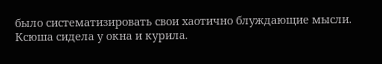было систематизировать свои хаотично блуждающие мысли.
Ксюша сидела у окна и курила.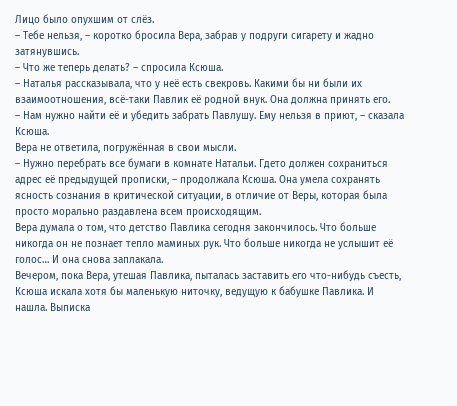Лицо было опухшим от слёз.
– Тебе нельзя, – коротко бросила Вера, забрав у подруги сигарету и жадно затянувшись.
– Что же теперь делать? – спросила Ксюша.
– Наталья рассказывала, что у неё есть свекровь. Какими бы ни были их взаимоотношения, всё-таки Павлик её родной внук. Она должна принять его.
– Нам нужно найти её и убедить забрать Павлушу. Ему нельзя в приют, – сказала Ксюша.
Вера не ответила, погружённая в свои мысли.
– Нужно перебрать все бумаги в комнате Натальи. Гдето должен сохраниться адрес её предыдущей прописки, – продолжала Ксюша. Она умела сохранять ясность сознания в критической ситуации, в отличие от Веры, которая была просто морально раздавлена всем происходящим.
Вера думала о том, что детство Павлика сегодня закончилось. Что больше никогда он не познает тепло маминых рук. Что больше никогда не услышит её голос… И она снова заплакала.
Вечером, пока Вера, утешая Павлика, пыталась заставить его что-нибудь съесть, Ксюша искала хотя бы маленькую ниточку, ведущую к бабушке Павлика. И нашла. Выписка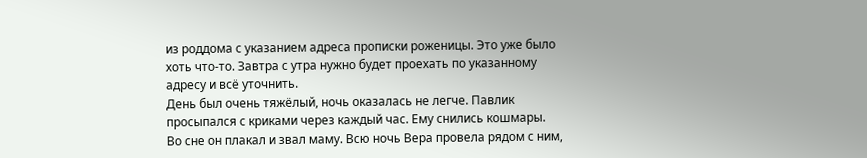из роддома с указанием адреса прописки роженицы. Это уже было хоть что-то. Завтра с утра нужно будет проехать по указанному адресу и всё уточнить.
День был очень тяжёлый, ночь оказалась не легче. Павлик просыпался с криками через каждый час. Ему снились кошмары. Во сне он плакал и звал маму. Всю ночь Вера провела рядом с ним,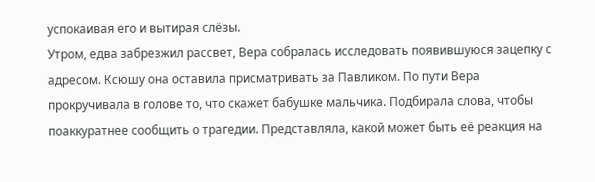успокаивая его и вытирая слёзы.
Утром, едва забрезжил рассвет, Вера собралась исследовать появившуюся зацепку с адресом. Ксюшу она оставила присматривать за Павликом. По пути Вера прокручивала в голове то, что скажет бабушке мальчика. Подбирала слова, чтобы поаккуратнее сообщить о трагедии. Представляла, какой может быть её реакция на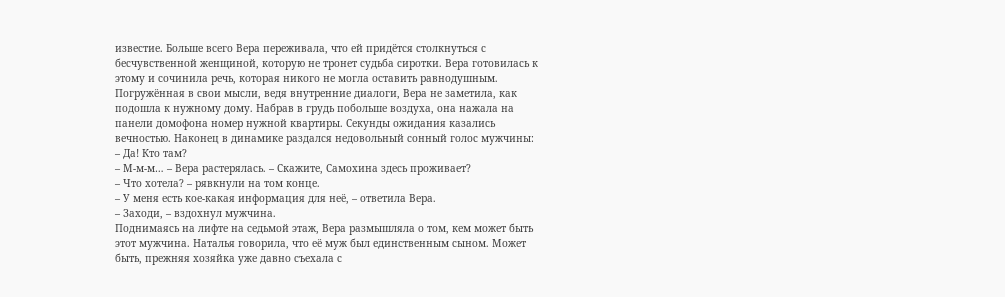известие. Больше всего Вера переживала, что ей придётся столкнуться с бесчувственной женщиной, которую не тронет судьба сиротки. Вера готовилась к этому и сочинила речь, которая никого не могла оставить равнодушным.
Погружённая в свои мысли, ведя внутренние диалоги, Вера не заметила, как подошла к нужному дому. Набрав в грудь побольше воздуха, она нажала на панели домофона номер нужной квартиры. Секунды ожидания казались вечностью. Наконец в динамике раздался недовольный сонный голос мужчины:
– Да! Кто там?
– М-м-м… – Вера растерялась. – Скажите, Самохина здесь проживает?
– Что хотела? – рявкнули на том конце.
– У меня есть кое-какая информация для неё, – ответила Вера.
– Заходи, – вздохнул мужчина.
Поднимаясь на лифте на седьмой этаж, Вера размышляла о том, кем может быть этот мужчина. Наталья говорила, что её муж был единственным сыном. Может быть, прежняя хозяйка уже давно съехала с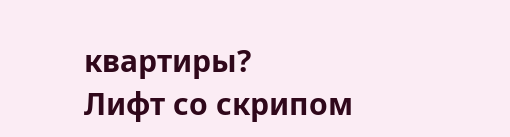квартиры?
Лифт со скрипом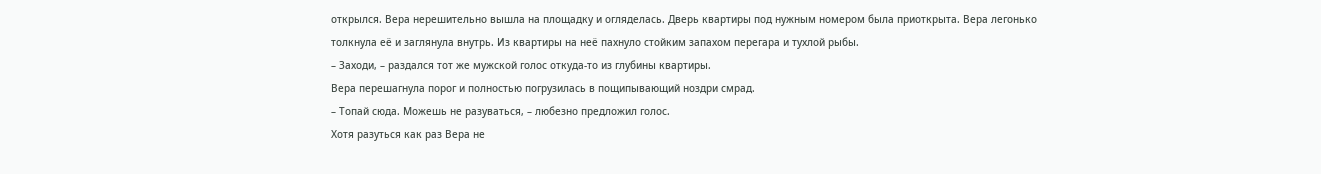открылся. Вера нерешительно вышла на площадку и огляделась. Дверь квартиры под нужным номером была приоткрыта. Вера легонько толкнула её и заглянула внутрь. Из квартиры на неё пахнуло стойким запахом перегара и тухлой рыбы.
– Заходи, – раздался тот же мужской голос откуда-то из глубины квартиры.
Вера перешагнула порог и полностью погрузилась в пощипывающий ноздри смрад.
– Топай сюда. Можешь не разуваться, – любезно предложил голос.
Хотя разуться как раз Вера не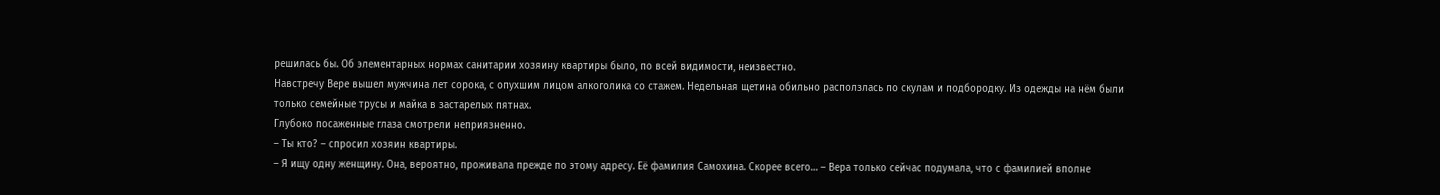решилась бы. Об элементарных нормах санитарии хозяину квартиры было, по всей видимости, неизвестно.
Навстречу Вере вышел мужчина лет сорока, с опухшим лицом алкоголика со стажем. Недельная щетина обильно расползлась по скулам и подбородку. Из одежды на нём были только семейные трусы и майка в застарелых пятнах.
Глубоко посаженные глаза смотрели неприязненно.
– Ты кто? – спросил хозяин квартиры.
– Я ищу одну женщину. Она, вероятно, проживала прежде по этому адресу. Её фамилия Самохина. Скорее всего… – Вера только сейчас подумала, что с фамилией вполне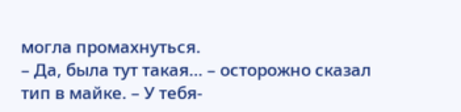могла промахнуться.
– Да, была тут такая… – осторожно сказал тип в майке. – У тебя-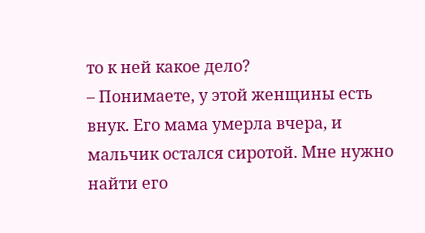то к ней какое дело?
– Понимаете, у этой женщины есть внук. Его мама умерла вчера, и мальчик остался сиротой. Мне нужно найти его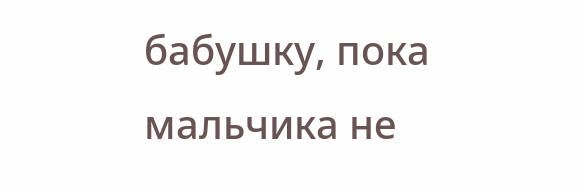бабушку, пока мальчика не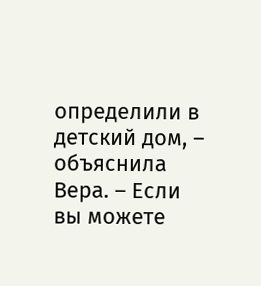определили в детский дом, – объяснила Вера. – Если вы можете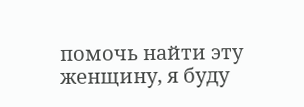помочь найти эту женщину, я буду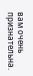вам очень признательна.